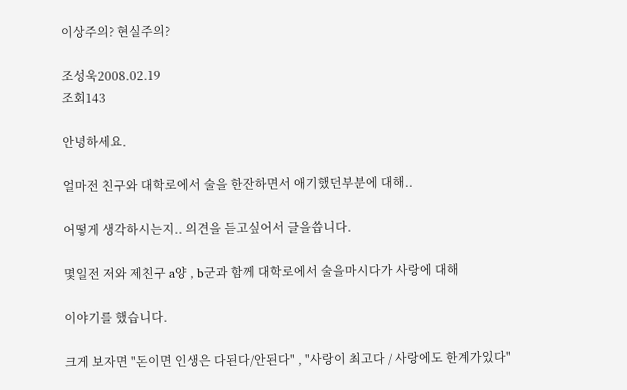이상주의? 현실주의?

조성욱2008.02.19
조회143

안녕하세요.

얼마전 친구와 대학로에서 술을 한잔하면서 애기했던부분에 대해..

어떻게 생각하시는지.. 의견을 듣고싶어서 글을씁니다.

몇일전 저와 제친구 a양 , b군과 함께 대학로에서 술을마시다가 사랑에 대해

이야기를 했습니다.

크게 보자면 "돈이면 인생은 다된다/안된다" , "사랑이 최고다 / 사랑에도 한계가있다"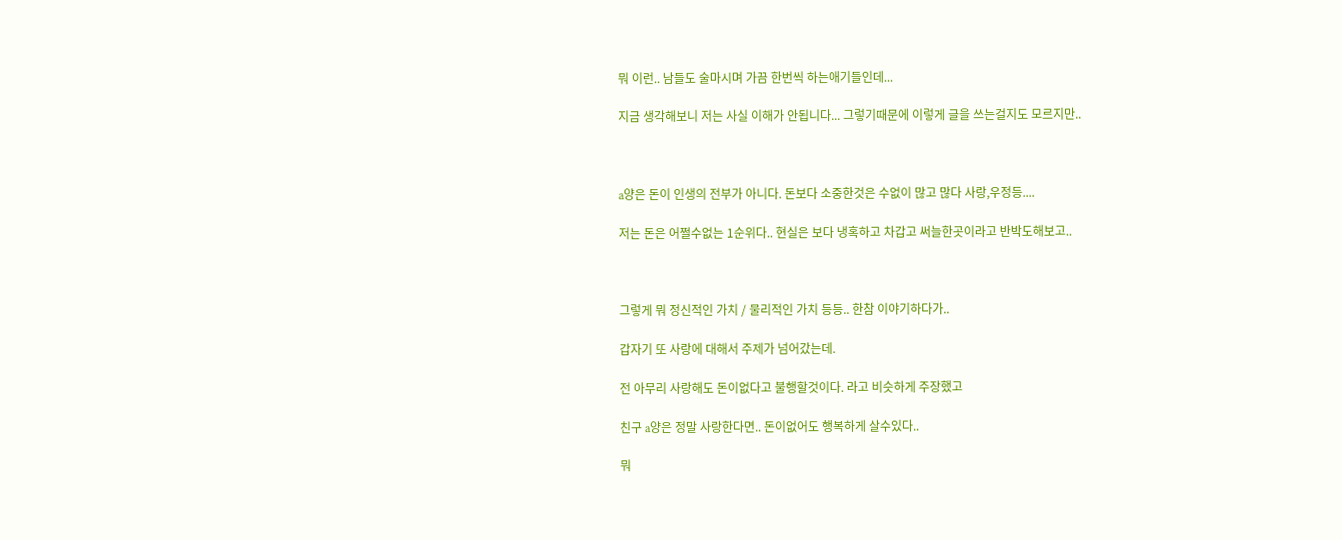뭐 이런.. 남들도 술마시며 가끔 한번씩 하는애기들인데...

지금 생각해보니 저는 사실 이해가 안됩니다... 그렇기때문에 이렇게 글을 쓰는걸지도 모르지만..



a양은 돈이 인생의 전부가 아니다. 돈보다 소중한것은 수없이 많고 많다 사랑,우정등....

저는 돈은 어쩔수없는 1순위다.. 현실은 보다 냉혹하고 차갑고 써늘한곳이라고 반박도해보고..



그렇게 뭐 정신적인 가치 / 물리적인 가치 등등.. 한참 이야기하다가..

갑자기 또 사랑에 대해서 주제가 넘어갔는데.

전 아무리 사랑해도 돈이없다고 불행할것이다. 라고 비슷하게 주장했고

친구 a양은 정말 사랑한다면.. 돈이없어도 행복하게 살수있다..

뭐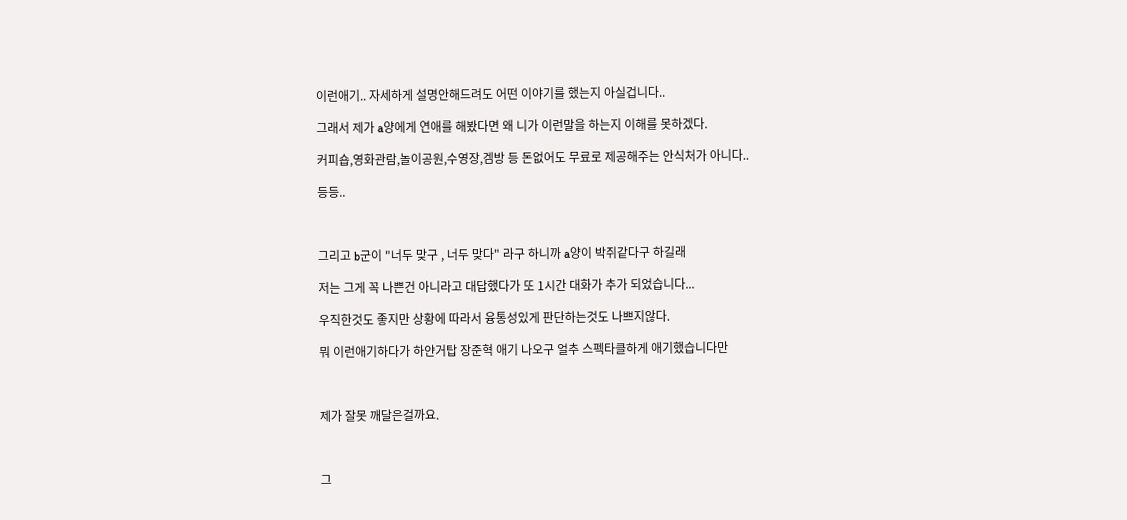이런애기.. 자세하게 설명안해드려도 어떤 이야기를 했는지 아실겁니다..

그래서 제가 a양에게 연애를 해봤다면 왜 니가 이런말을 하는지 이해를 못하겠다.

커피숍,영화관람,놀이공원,수영장,겜방 등 돈없어도 무료로 제공해주는 안식처가 아니다..

등등..



그리고 b군이 "너두 맞구 , 너두 맞다" 라구 하니까 a양이 박쥐같다구 하길래

저는 그게 꼭 나쁜건 아니라고 대답했다가 또 1시간 대화가 추가 되었습니다...

우직한것도 좋지만 상황에 따라서 융통성있게 판단하는것도 나쁘지않다.

뭐 이런애기하다가 하얀거탑 장준혁 애기 나오구 얼추 스펙타클하게 애기했습니다만



제가 잘못 깨달은걸까요.



그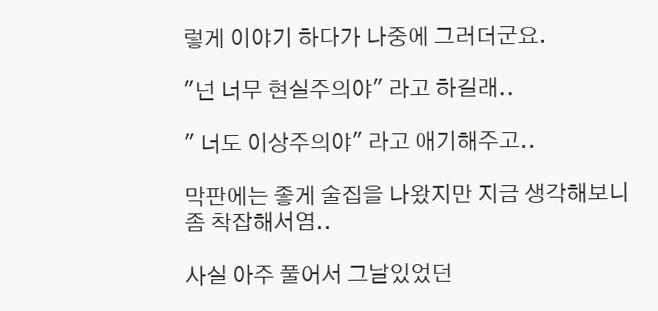렇게 이야기 하다가 나중에 그러더군요.

"넌 너무 현실주의야" 라고 하길래..

" 너도 이상주의야" 라고 애기해주고..

막판에는 좋게 술집을 나왔지만 지금 생각해보니 좀 착잡해서염..

사실 아주 풀어서 그날있었던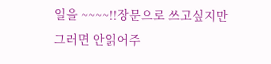일을 ~~~~!!장문으로 쓰고싶지만 그러면 안읽어주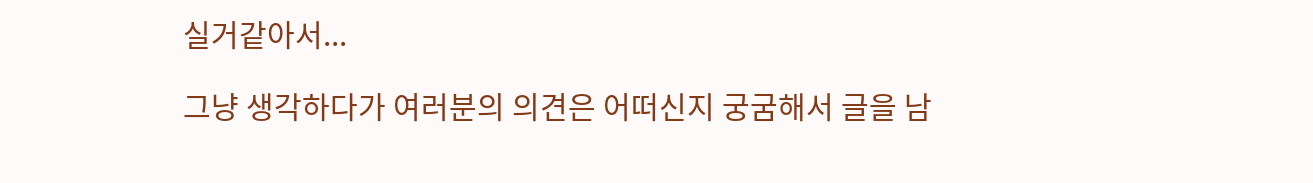실거같아서...

그냥 생각하다가 여러분의 의견은 어떠신지 궁굼해서 글을 남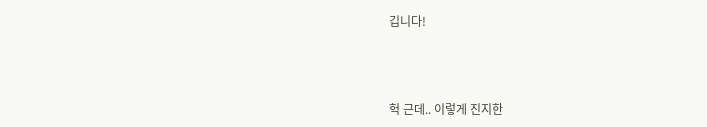깁니다!



헉 근데.. 이렇게 진지한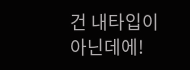건 내타입이 아닌데에!